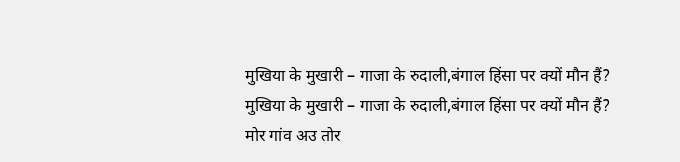मुखिया के मुखारी – गाजा के रुदाली,बंगाल हिंसा पर क्यों मौन हैं?
मुखिया के मुखारी – गाजा के रुदाली,बंगाल हिंसा पर क्यों मौन हैं?
मोर गांव अउ तोर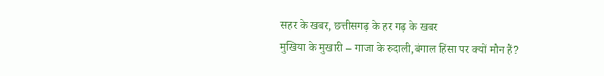सहर के खबर, छत्तीसगढ़ के हर गढ़ के खबर
मुखिया के मुखारी – गाजा के रुदाली,बंगाल हिंसा पर क्यों मौन हैं?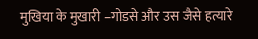मुखिया के मुखारी –गोडसे और उस जैसे हत्यारे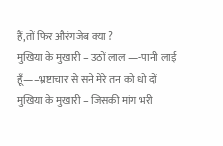हैं,तों फिर औरंगजेब क्या ?
मुखिया के मुखारी – उठों लाल —-पानी लाई हूँ—–भ्रष्टाचार से सने मेरे तन को धो दों
मुखिया के मुखारी – जिसकी मांग भरी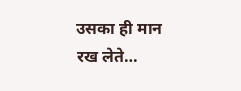उसका ही मान रख लेते…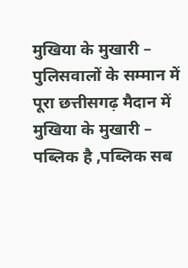मुखिया के मुखारी – पुलिसवालों के सम्मान में पूरा छत्तीसगढ़ मैदान में
मुखिया के मुखारी – पब्लिक है ,पब्लिक सब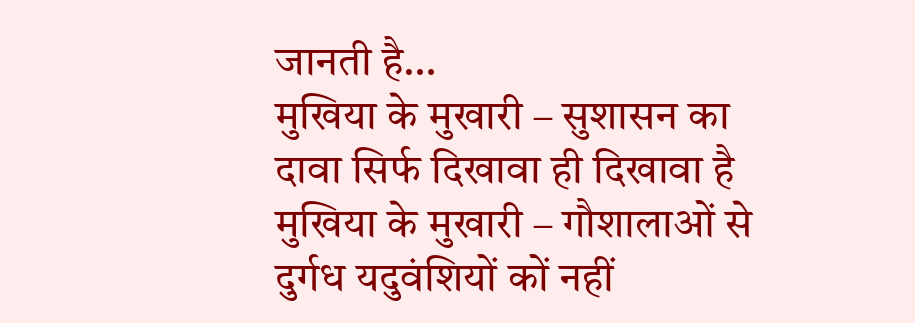जानती है…
मुखिया के मुखारी – सुशासन का दावा सिर्फ दिखावा ही दिखावा है
मुखिया के मुखारी – गौशालाओं से दुर्गध यदुवंशियों कों नहीं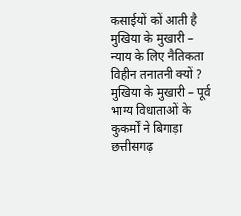कसाईयों कों आती है
मुखिया के मुखारी – न्याय के लिए नैतिकता विहीन तनातनी क्यों ?
मुखिया के मुखारी – पूर्व भाग्य विधाताओं के कुकर्मों ने बिगाड़ा छत्तीसगढ़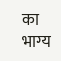का भाग्य